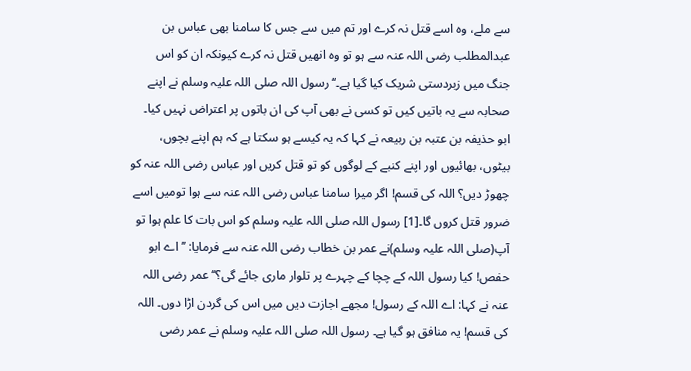سے ملے، وہ اسے قتل نہ کرے اور تم میں سے جس کا سامنا بھی عباس بن عبدالمطلب رضی اللہ عنہ سے ہو تو وہ انھیں قتل نہ کرے کیونکہ ان کو اس جنگ میں زبردستی شریک کیا گیا ہے۔‘‘ رسول اللہ صلی اللہ علیہ وسلم نے اپنے صحابہ سے یہ باتیں کیں تو کسی نے بھی آپ کی ان باتوں پر اعتراض نہیں کیا۔ ابو حذیفہ بن عتبہ بن ربیعہ نے کہا کہ یہ کیسے ہو سکتا ہے کہ ہم اپنے بچوں، بیٹوں، بھائیوں اور اپنے کنبے کے لوگوں کو تو قتل کریں اور عباس رضی اللہ عنہ کو چھوڑ دیں؟ اللہ کی قسم! اگر میرا سامنا عباس رضی اللہ عنہ سے ہوا تومیں اسے ضرور قتل کروں گا۔[1] رسول اللہ صلی اللہ علیہ وسلم کو اس بات کا علم ہوا تو آپ(صلی اللہ علیہ وسلم)نے عمر بن خطاب رضی اللہ عنہ سے فرمایا: ’’اے ابو حفص! کیا رسول اللہ کے چچا کے چہرے پر تلوار ماری جائے گی؟‘‘ عمر رضی اللہ عنہ نے کہا: اے اللہ کے رسول! مجھے اجازت دیں میں اس کی گردن اڑا دوں۔ اللہ کی قسم! یہ منافق ہو گیا ہے۔ رسول اللہ صلی اللہ علیہ وسلم نے عمر رضی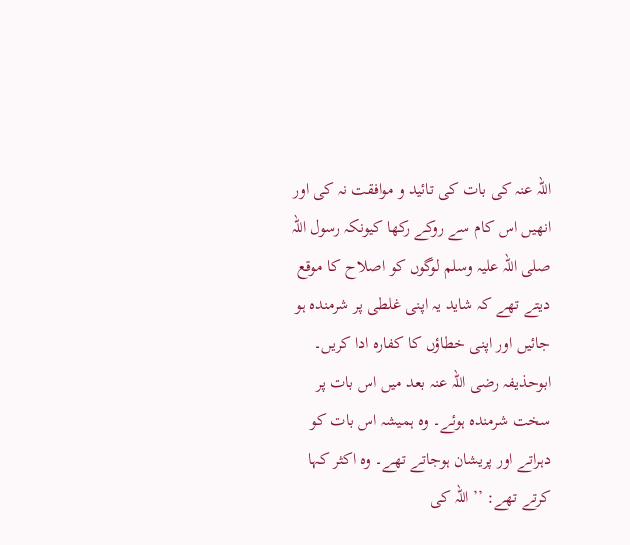اللہ عنہ کی بات کی تائید و موافقت نہ کی اور انھیں اس کام سے روکے رکھا کیونکہ رسول اللہ صلی اللہ علیہ وسلم لوگوں کو اصلاح کا موقع دیتے تھے کہ شاید یہ اپنی غلطی پر شرمندہ ہو جائیں اور اپنی خطاؤں کا کفارہ ادا کریں۔ ابوحذیفہ رضی اللہ عنہ بعد میں اس بات پر سخت شرمندہ ہوئے۔ وہ ہمیشہ اس بات کو دہراتے اور پریشان ہوجاتے تھے۔ وہ اکثر کہا کرتے تھے: ’’اللہ کی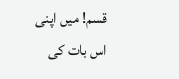قسم! میں اپنی اس بات کی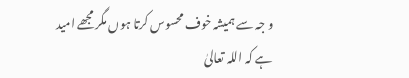و جہ سے ہمیشہ خوف محسوس کرتا ہوں مگر مجھے امید ہے کہ اللہ تعالیٰ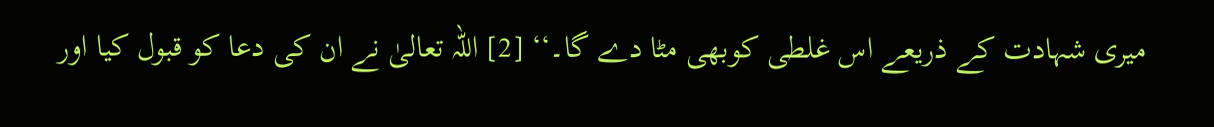میری شہادت کے ذریعے اس غلطی کوبھی مٹا دے گا۔‘‘ [2] اللہ تعالیٰ نے ان کی دعا کو قبول کیا اور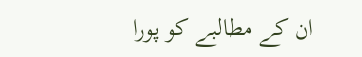ان کے مطالبے کو پورا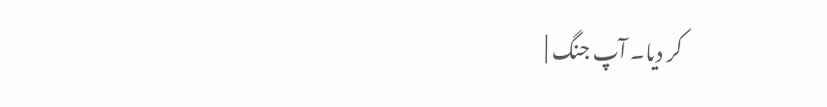کر دیا۔ آپ جنگ |